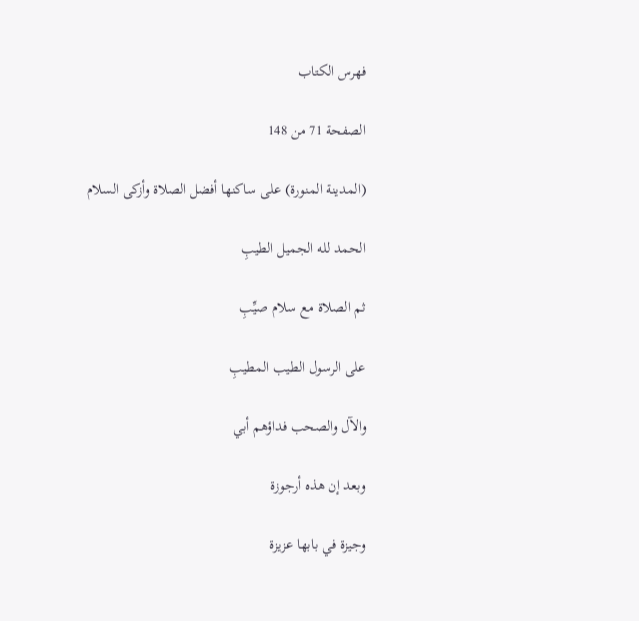فهرس الكتاب

الصفحة 71 من 148

(المدينة المنورة) على ساكنها أفضل الصلاة وأزكى السلام

الحمد لله الجميل الطيبِ

ثم الصلاة مع سلام صيِّبِ

على الرسول الطيب المطيبِ

والآل والصحب فداؤهم أبي

وبعد إن هذه أرجوزة

وجيزة في بابها عزيزة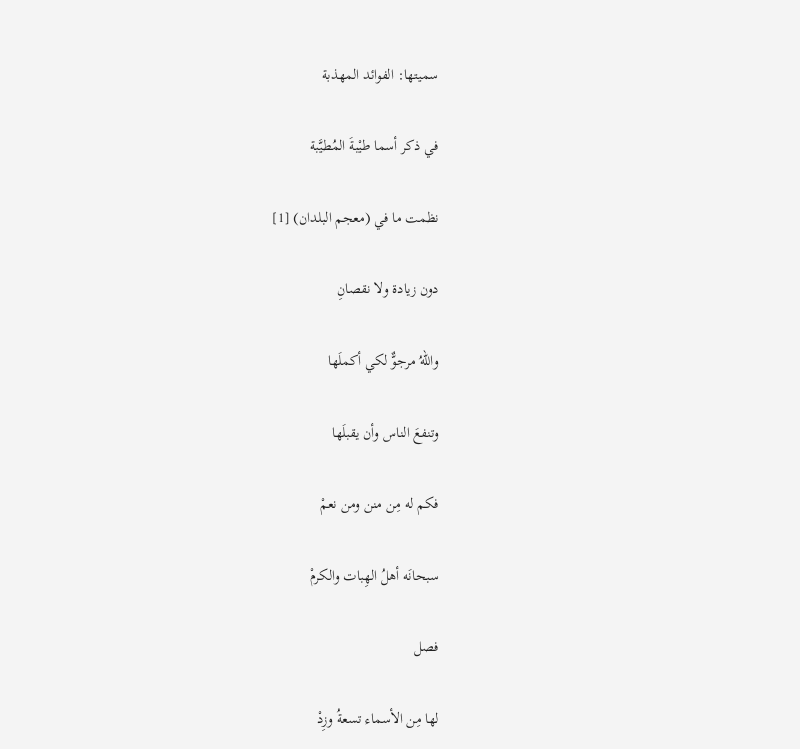سميتها: الفوائد المهذبة

في ذكر أسما طيْبةَ المُطيَّبة

نظمت ما في (معجم البلدان) [1]

دون زيادة ولا نقصانِ

واللهُ مرجوٌّ لكي أكملَها

وتنفعَ الناس وأن يقبلَها

فكم له مِن منن ومن نعمْ

سبحانَه أهلُ الهِبات والكرمْ

فصل

لها مِن الأسماء تسعةُ وزِدْ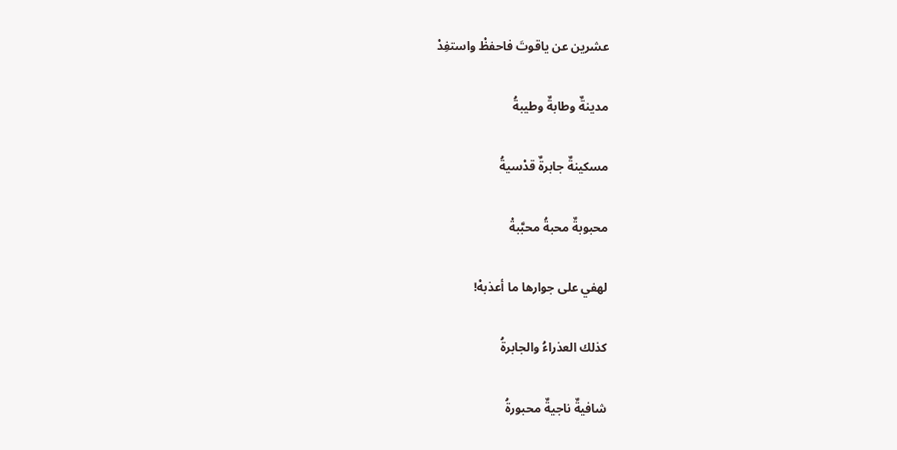عشرين عن ياقوتَ فاحفظْ واستفِدْ

مدينةٌ وطابةٌ وطيبةُ

مسكينةٌ جابرةٌ قدْسيةُ

محبوبةٌ محبةُ محبَّبةْ

لهفي على جوارها ما أعذبهْ!

كذلك العذراءُ والجابرةُ

شافيةٌ ناجيةٌ محبورةُ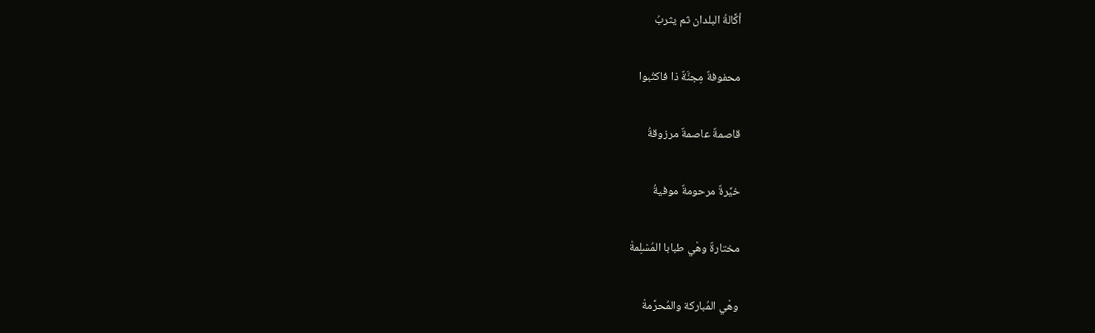أكَّالةُ البلدان ثم يثربُ

محفوفةٌ مِجنَّةٌ ذا فاكتُبوا

قاصمةٌ عاصمةٌ مرزوقةُ

خيِّرةٌ مرحومةٌ موفيةُ

مختارةٌ وهْي طبابا المُسْلِمةْ

وهْي المُباركة والمُحرَّمةْ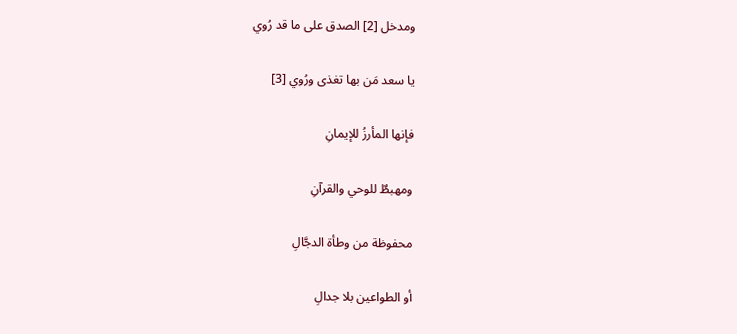ومدخل [2] الصدق على ما قد رُوي

يا سعد مَن بها تغذى ورُوي [3]

فإنها المأرزُ للإيمانِ

ومهبطٌ للوحي والقرآنِ

محفوظة من وطأة الدجَّالِ

أو الطواعين بلا جدالِ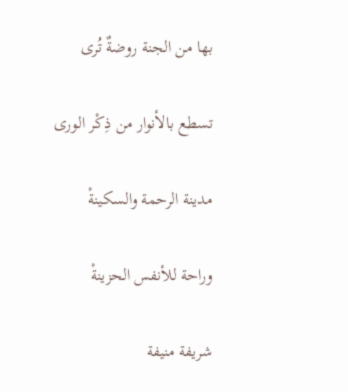بها من الجنة روضةٌ تُرى

تسطع بالأنوار من ذِكْر الورى

مدينة الرحمة والسكينةْ

وراحة للأنفس الحزينةْ

شريفة منيفة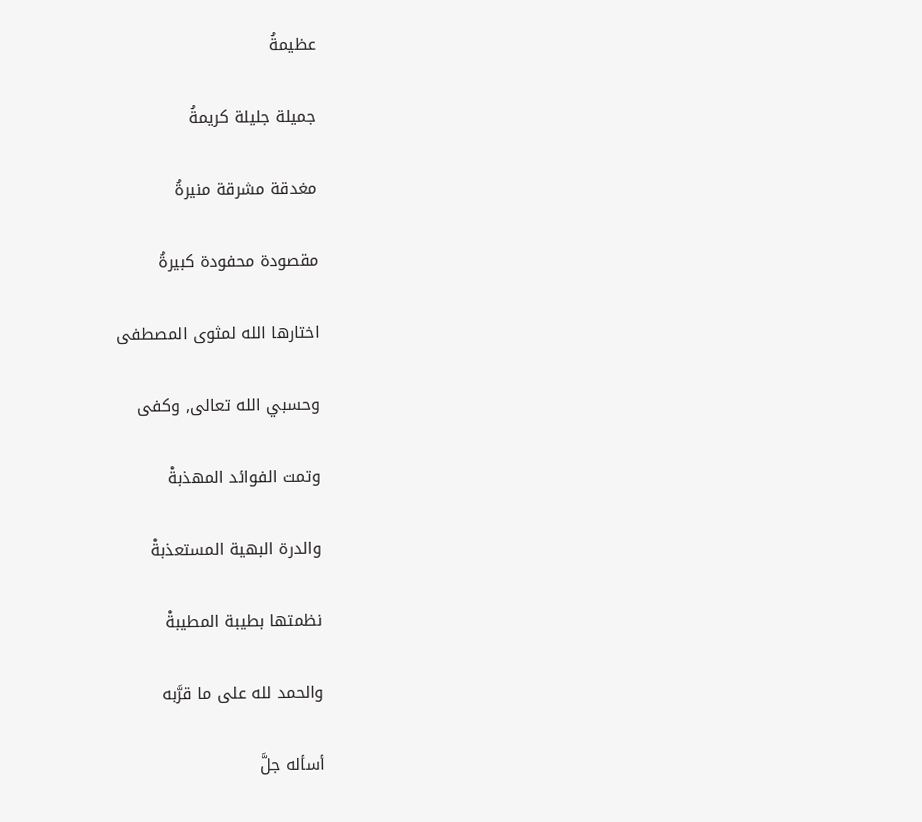عظيمةُ

جميلة جليلة كريمةُ

مغدقة مشرقة منيرةُ

مقصودة محفودة كبيرةُ

اختارها الله لمثوى المصطفى

وحسبي الله تعالى, وكفى

وتمت الفوائد المهذبةْ

والدرة البهية المستعذبةْ

نظمتها بطيبة المطيبةْ

والحمد لله على ما قرَّبه

أسأله جلَّ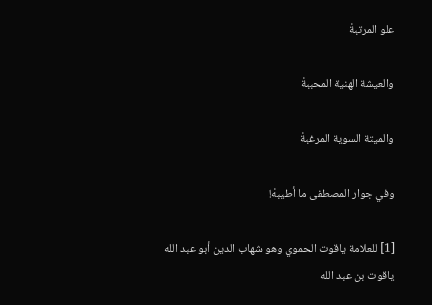علو المرتبةْ

والعيشة الهنية المحببةْ

والميتة السوية المرغبةْ

وفي جوار المصطفى ما أطيبهْ!

[1] للعلامة ياقوت الحموي وهو شهاب الدين أبو عبد الله ياقوت بن عبد الله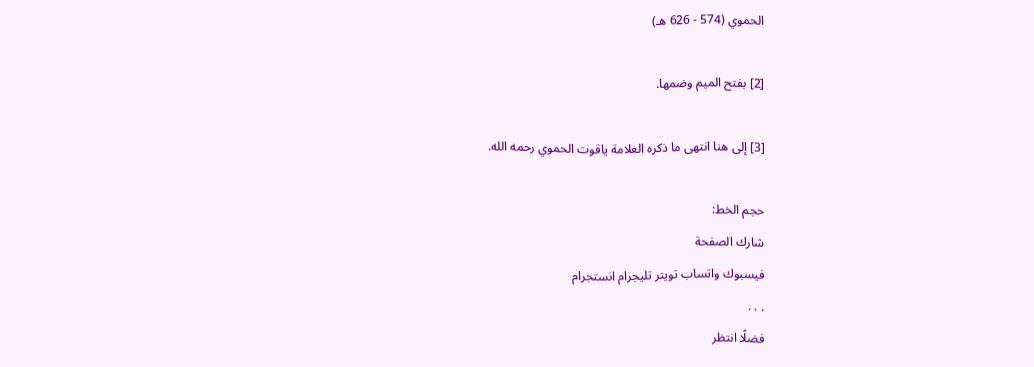الحموي (574 - 626 هـ)

[2] بفتح الميم وضمها.

[3] إلى هنا انتهى ما ذكره العلامة ياقوت الحموي رحمه الله.

حجم الخط:
شارك الصفحة
فيسبوك واتساب تويتر تليجرام انستجرام
. . .
فضلًا انتظر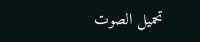تحميل الصوت